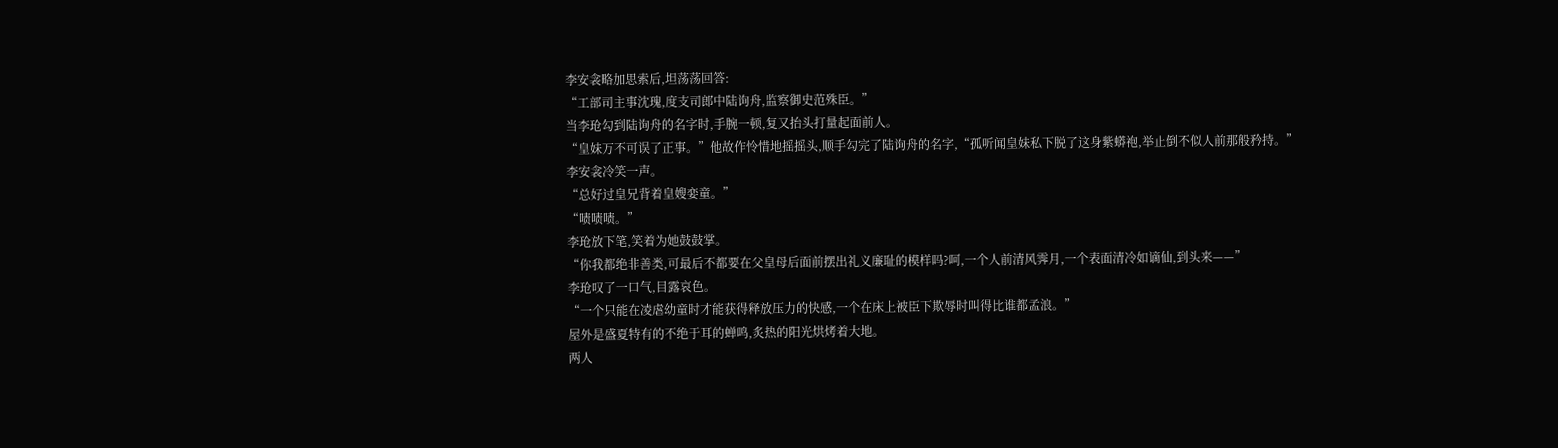李安衾略加思索后,坦荡荡回答:
“工部司主事沈瑰,度支司郎中陆询舟,监察御史范殊臣。”
当李玱勾到陆询舟的名字时,手腕一顿,复又抬头打量起面前人。
“皇妹万不可误了正事。”他故作怜惜地摇摇头,顺手勾完了陆询舟的名字,“孤听闻皇妹私下脱了这身紫蟒袍,举止倒不似人前那般矜持。”
李安衾冷笑一声。
“总好过皇兄背着皇嫂娈童。”
“啧啧啧。”
李玱放下笔,笑着为她鼓鼓掌。
“你我都绝非善类,可最后不都要在父皇母后面前摆出礼义廉耻的模样吗?呵,一个人前清风霁月,一个表面清冷如谪仙,到头来——”
李玱叹了一口气,目露哀色。
“一个只能在凌虐幼童时才能获得释放压力的快感,一个在床上被臣下欺辱时叫得比谁都孟浪。”
屋外是盛夏特有的不绝于耳的蝉鸣,炙热的阳光烘烤着大地。
两人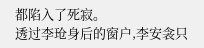都陷入了死寂。
透过李玱身后的窗户,李安衾只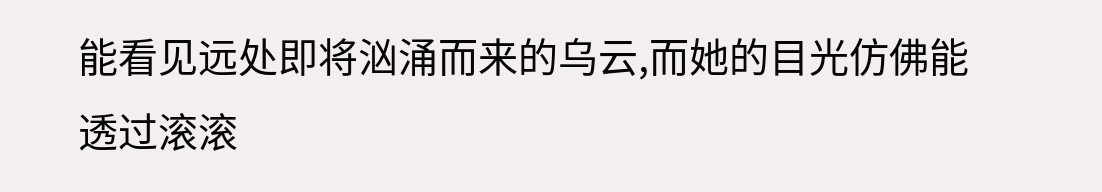能看见远处即将汹涌而来的乌云,而她的目光仿佛能透过滚滚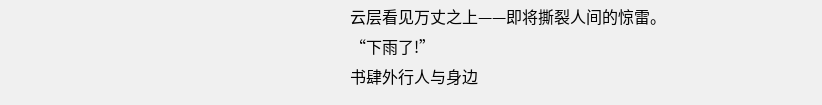云层看见万丈之上——即将撕裂人间的惊雷。
“下雨了!”
书肆外行人与身边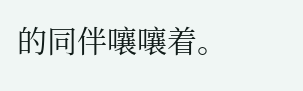的同伴嚷嚷着。